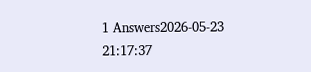1 Answers2026-05-23 21:17:37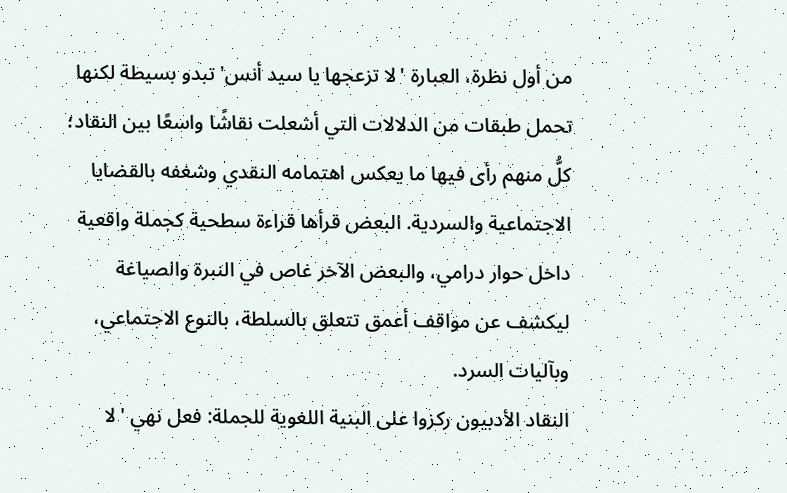من أول نظرة، العبارة 'لا تزعجها يا سيد أنس' تبدو بسيطة لكنها تحمل طبقات من الدلالات التي أشعلت نقاشًا واسعًا بين النقاد؛ كلُّ منهم رأى فيها ما يعكس اهتمامه النقدي وشغفه بالقضايا الاجتماعية والسردية. البعض قرأها قراءة سطحية كجملة واقعية داخل حوار درامي، والبعض الآخر غاص في النبرة والصياغة ليكشف عن مواقف أعمق تتعلق بالسلطة، بالنوع الاجتماعي، وبآليات السرد.
النقاد الأدبيون ركزوا على البنية اللغوية للجملة: فعل نهي 'لا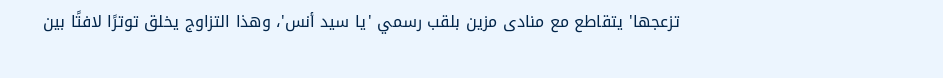تزعجها' يتقاطع مع منادى مزين بلقب رسمي 'يا سيد أنس'، وهذا التزاوج يخلق توترًا لافتًا بين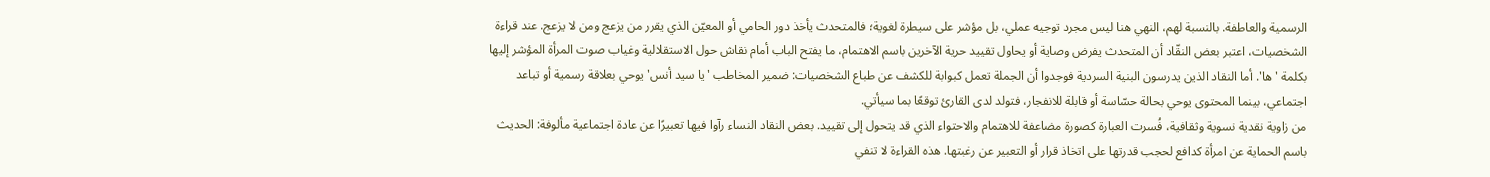الرسمية والعاطفة. بالنسبة لهم، النهي هنا ليس مجرد توجيه عملي، بل مؤشر على سيطرة لغوية؛ فالمتحدث يأخذ دور الحامي أو المعيّن الذي يقرر من يزعج ومن لا يزعج. عند قراءة الشخصيات، اعتبر بعض النقّاد أن المتحدث يفرض وصاية أو يحاول تقييد حرية الآخرين باسم الاهتمام، ما يفتح الباب أمام نقاش حول الاستقلالية وغياب صوت المرأة المؤشر إليها بكلمة 'ها'. أما النقاد الذين يدرسون البنية السردية فوجدوا أن الجملة تعمل كبوابة للكشف عن طباع الشخصيات: ضمير المخاطب 'يا سيد أنس' يوحي بعلاقة رسمية أو تباعد اجتماعي، بينما المحتوى يوحي بحالة حسّاسة أو قابلة للانفجار، فتولد لدى القارئ توقعًا بما سيأتي.
من زاوية نقدية نسوية وثقافية، فُسرت العبارة كصورة مضاعفة للاهتمام والاحتواء الذي قد يتحول إلى تقييد. بعض النقاد النساء رآوا فيها تعبيرًا عن عادة اجتماعية مألوفة: الحديث باسم الحماية عن امرأة كدافع لحجب قدرتها على اتخاذ قرار أو التعبير عن رغبتها. هذه القراءة لا تنفي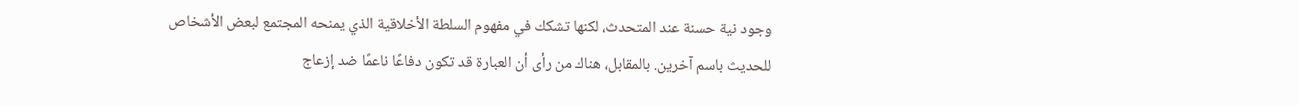وجود نية حسنة عند المتحدث، لكنها تشكك في مفهوم السلطة الأخلاقية الذي يمنحه المجتمع لبعض الأشخاص للحديث باسم آخرين. بالمقابل، هناك من رأى أن العبارة قد تكون دفاعًا ناعمًا ضد إزعاج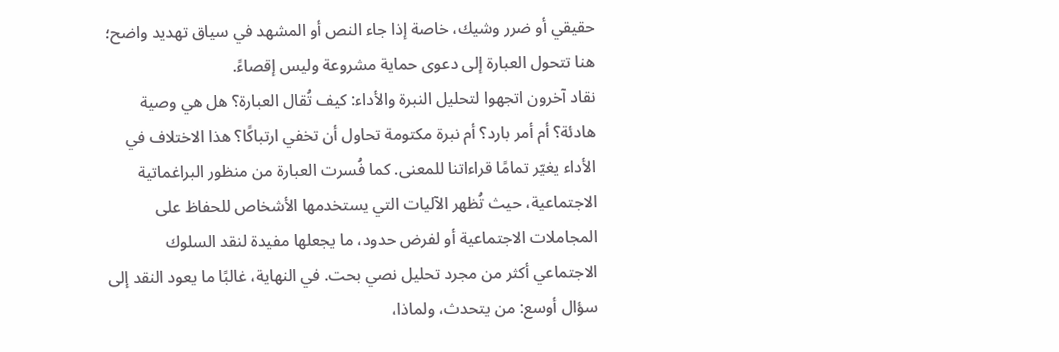حقيقي أو ضرر وشيك، خاصة إذا جاء النص أو المشهد في سياق تهديد واضح؛ هنا تتحول العبارة إلى دعوى حماية مشروعة وليس إقصاءً.
نقاد آخرون اتجهوا لتحليل النبرة والأداء: كيف تُقال العبارة؟ هل هي وصية هادئة؟ أم أمر بارد؟ أم نبرة مكتومة تحاول أن تخفي ارتباكًا؟ هذا الاختلاف في الأداء يغيّر تمامًا قراءاتنا للمعنى. كما فُسرت العبارة من منظور البراغماتية الاجتماعية، حيث تُظهر الآليات التي يستخدمها الأشخاص للحفاظ على المجاملات الاجتماعية أو لفرض حدود، ما يجعلها مفيدة لنقد السلوك الاجتماعي أكثر من مجرد تحليل نصي بحت. في النهاية، غالبًا ما يعود النقد إلى سؤال أوسع: من يتحدث، ولماذا،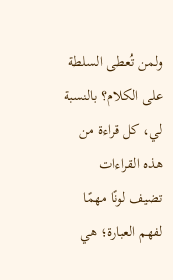ولمن تُعطى السلطة على الكلام؟ بالنسبة لي، كل قراءة من هذه القراءات تضيف لونًا مهمًا لفهم العبارة؛ هي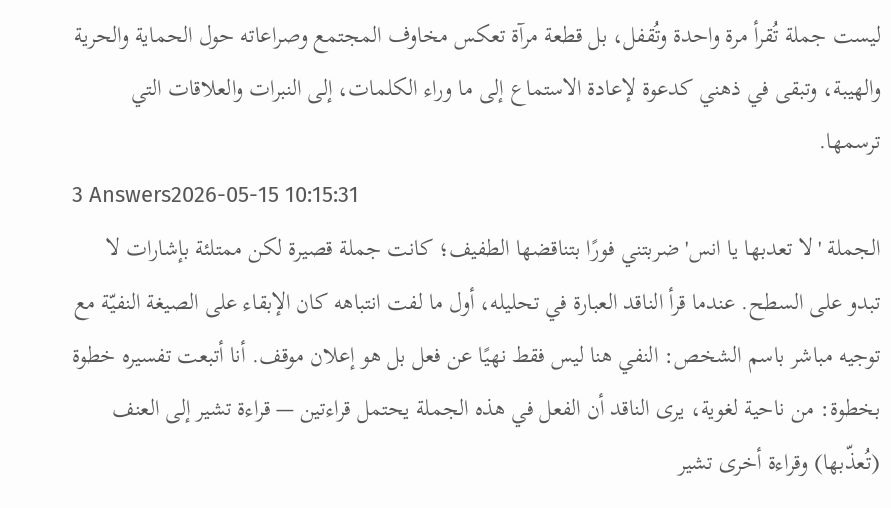ليست جملة تُقرأ مرة واحدة وتُقفل، بل قطعة مرآة تعكس مخاوف المجتمع وصراعاته حول الحماية والحرية والهيبة، وتبقى في ذهني كدعوة لإعادة الاستماع إلى ما وراء الكلمات، إلى النبرات والعلاقات التي ترسمها.
3 Answers2026-05-15 10:15:31
الجملة 'لا تعدبها يا انس' ضربتني فورًا بتناقضها الطفيف؛ كانت جملة قصيرة لكن ممتلئة بإشارات لا تبدو على السطح. عندما قرأ الناقد العبارة في تحليله، أول ما لفت انتباهه كان الإبقاء على الصيغة النفيّة مع توجيه مباشر باسم الشخص: النفي هنا ليس فقط نهيًا عن فعل بل هو إعلان موقف. أنا أتبعت تفسيره خطوة بخطوة: من ناحية لغوية، يرى الناقد أن الفعل في هذه الجملة يحتمل قراءتين — قراءة تشير إلى العنف (تُعذّبها) وقراءة أخرى تشير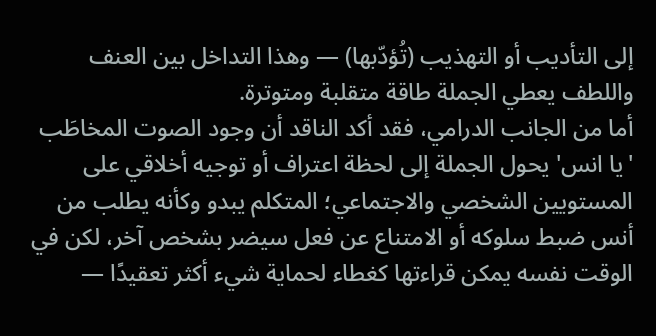إلى التأديب أو التهذيب (تُؤدّبها) — وهذا التداخل بين العنف واللطف يعطي الجملة طاقة متقلبة ومتوترة.
أما من الجانب الدرامي، فقد أكد الناقد أن وجود الصوت المخاطَب 'يا انس' يحول الجملة إلى لحظة اعتراف أو توجيه أخلاقي على المستويين الشخصي والاجتماعي؛ المتكلم يبدو وكأنه يطلب من أنس ضبط سلوكه أو الامتناع عن فعل سيضر بشخص آخر، لكن في الوقت نفسه يمكن قراءتها كغطاء لحماية شيء أكثر تعقيدًا —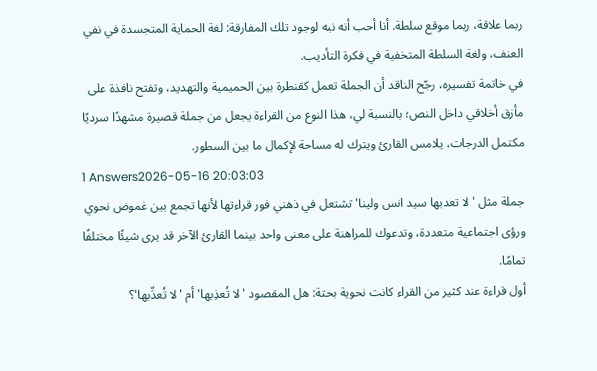ربما علاقة، ربما موقع سلطة. أنا أحب أنه نبه لوجود تلك المفارقة: لغة الحماية المتجسدة في نفي العنف، ولغة السلطة المتخفية في فكرة التأديب.
في خاتمة تفسيره، رجّح الناقد أن الجملة تعمل كقنطرة بين الحميمية والتهديد، وتفتح نافذة على مأزق أخلاقي داخل النص؛ بالنسبة لي، هذا النوع من القراءة يجعل من جملة قصيرة مشهدًا سرديًا مكتمل الدرجات، يلامس القارئ ويترك له مساحة لإكمال ما بين السطور.
1 Answers2026-05-16 20:03:03
جملة مثل 'لا تعدبها سيد انس ولينا' تشتعل في ذهني فور قراءتها لأنها تجمع بين غموض نحوي ورؤى اجتماعية متعددة، وتدعوك للمراهنة على معنى واحد بينما القارئ الآخر قد يرى شيئًا مختلفًا تمامًا.
أول قراءة عند كثير من القراء كانت نحوية بحتة: هل المقصود 'لا تُعذِبها' أم 'لا تُعدِّبها'؟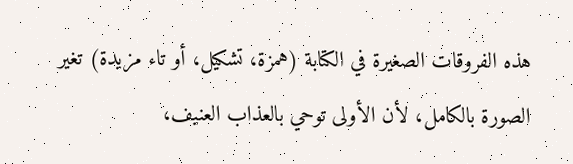هذه الفروقات الصغيرة في الكتابة (همزة، تشكيل، أو تاء مزيدة) تغير الصورة بالكامل، لأن الأولى توحي بالعذاب العنيف،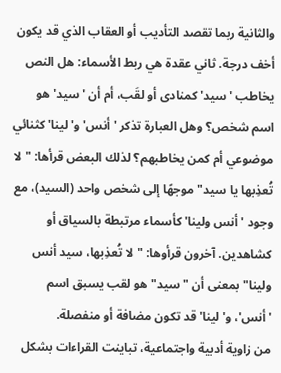والثانية ربما تقصد التأديب أو العقاب الذي قد يكون أخف درجة. ثاني عقدة هي ربط الأسماء: هل النص يخاطب 'سيد' كمنادى أو لقَب، أم أن 'سيد' هو اسم شخص؟ وهل العبارة تذكر 'أنس' و'لينا' كثنائي موضوعي أم كمن يخاطبهم؟ لذلك البعض قرأها: "لا تُعذِبها يا سيد" موجهًا إلى شخص واحد (السيد)، مع وجود 'أنس ولينا' كأسماء مرتبطة بالسياق أو كشاهدين. آخرون قرأوها: "لا تُعذِبها، سيد أنس ولينا" بمعنى أن "سيد" هو لقب يسبق اسم 'أنس'، و'لينا' قد تكون مضافة أو منفصلة.
من زاوية أدبية واجتماعية، تباينت القراءات بشكل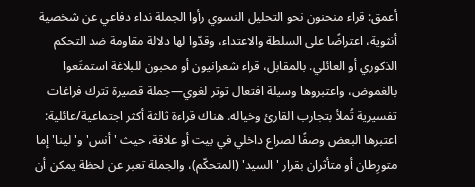أعمق: قراء منحنون نحو التحليل النسوي رأوا الجملة نداء دفاعي عن شخصية أنثوية، اعتراضًا على السلطة والاعتداء، وقدّوا لها دلالة مقاومة ضد التحكم الذكوري أو العائلي. بالمقابل، قراء شعرانيون أو محبون للبلاغة استمتَعوا بالغموض، واعتبروها وسيلة افتعال توتر لغوي—جملة قصيرة تترك فراغات تفسيرية تُملأ بتجارب القارئ وخياله. هناك قراءة ثالثة أكثر اجتماعية/عائلية: اعتبرها البعض وصفًا لصراع داخلي في بيت أو علاقة، حيث 'أنس' و'لينا' إما متورِطان أو متأثران بقرار 'السيد' (المتحكّم)، والجملة تعبر عن لحظة يمكن أن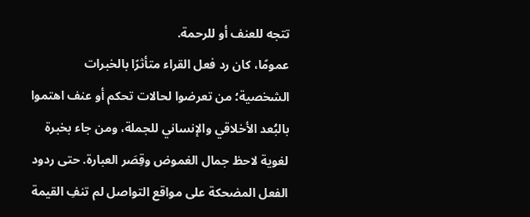تتجه للعنف أو للرحمة.
عمومًا، كان رد فعل القراء متأثرًا بالخبرات الشخصية؛ من تعرضوا لحالات تحكم أو عنف اهتموا بالبُعد الأخلاقي والإنساني للجملة، ومن جاء بخبرة لغوية لاحظ جمال الغموض وقِصَر العبارة. حتى ردود الفعل المضحكة على مواقع التواصل لم تنفِ القيمة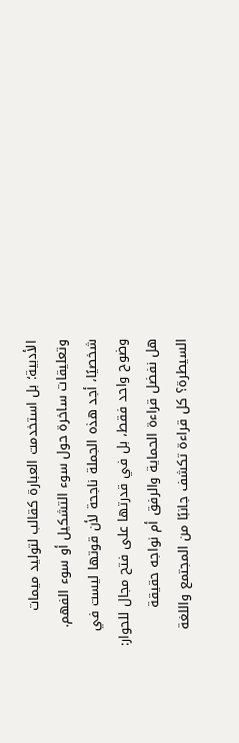الأدبية؛ بل استخدمت العبارة كقالب لتوليد ميمات وتعليقات ساخرة حول سوء التشكيل أو سوء الفهم. شخصيًا، أجد هذه الجملة ناجحة لأن قوتها ليست في وضوح واحد فقط، بل في قدرتها على فتح مجال للحوار: هل نفضل قراءة الحماية والرفق أم نواجه حقيقة السيطرة؟ كل قراءة تكشف جانبًا من المجتمع واللغة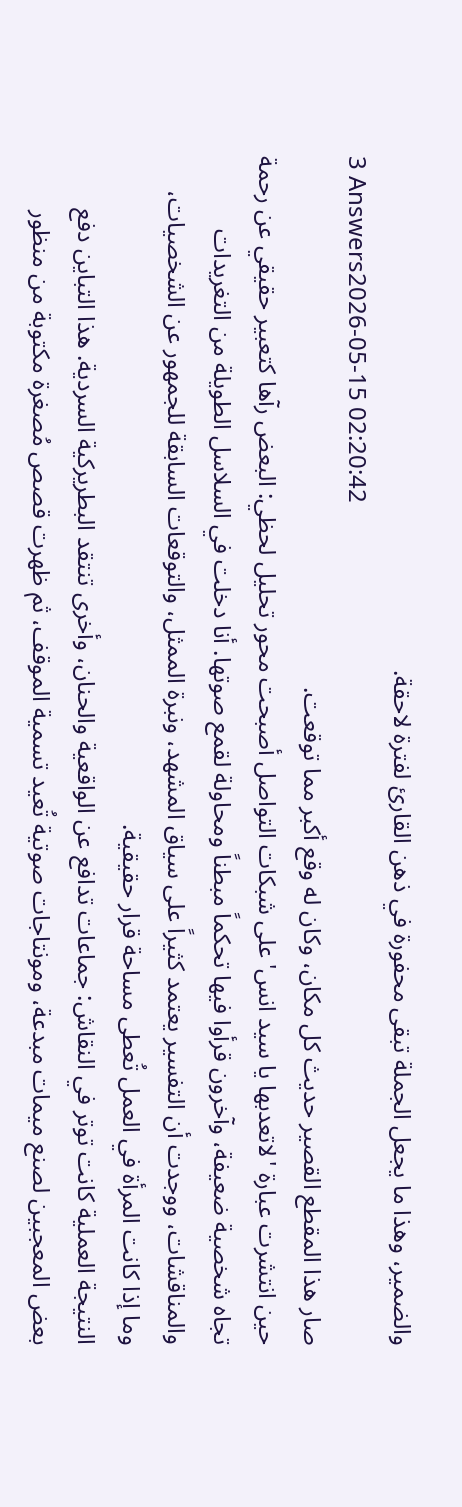والضمير، وهذا ما يجعل الجملة تبقى محفورة في ذهن القارئ لفترة لاحقة.
3 Answers2026-05-15 02:20:42
صار هذا المقطع القصير حديث كل مكان، وكان له وقع أكبر مما توقعت.
حين انتشرت عبارة 'لاتعدبها يا سيد انس' على شبكات التواصل أصبحت محور تحليل لحظي: البعض رآها كتعبير حقيقي عن رحمة تجاه شخصية ضعيفة، وآخرون قرأوا فيها تحكماً مبطناً ومحاولة لقمع صوتها. أنا دخلت في السلاسل الطويلة من التغريدات والمناقشات، ووجدت أن التفسير يعتمد كثيراً على سياق المشهد، ونبرة الممثل، والتوقعات السابقة للجمهور عن الشخصيات، وما إذا كانت المرأة في العمل تُعطى مساحة قرار حقيقية.
النتيجة العملية كانت توتر في النقاش: جماعات تدافع عن الواقعية والحنان، وأخرى تنتقد البطريركية السردية. هذا التباين دفع بعض المعجبين لصنع ميمات مبدعة، ومونتاجات صوتية تُعيد تسمية الموقف، ثم ظهرت قصص مُصغرة مكتوبة من منظور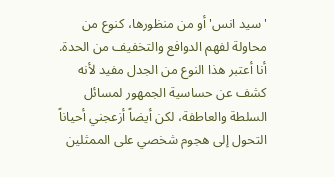'سيد انس' أو من منظورها، كنوع من محاولة لفهم الدوافع والتخفيف من الحدة. أنا أعتبر هذا النوع من الجدل مفيد لأنه كشف عن حساسية الجمهور لمسائل السلطة والعاطفة، لكن أيضاً أزعجني أحياناً التحول إلى هجوم شخصي على الممثلين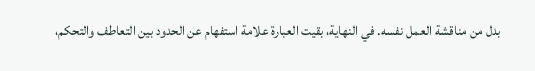بدل من مناقشة العمل نفسه. في النهاية، بقيت العبارة علامة استفهام عن الحدود بين التعاطف والتحكم،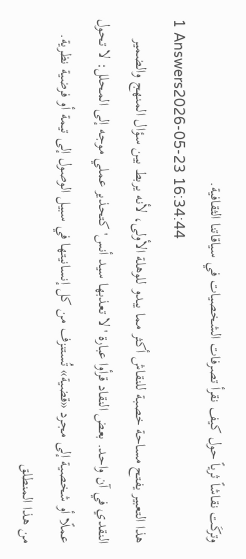وتركَت نقاشاً ثرياً حول كيف نقرأ تصرفات الشخصيات في سياقاتنا الثقافية.
1 Answers2026-05-23 16:34:44
هذا التعبير يفتح مساحة خصبة للنقاش أكثر مما يبدو للوهلة الأولى، لأنه يربط بين سؤال المنهج والضمير النقدي في آن واحد. بعض النقاد قرأوا عبارة 'لا تعذبها سيد أنس' كتحذير عملي موجه إلى المحلل: لا تحول عملًا أو شخصية إلى مجرد «قضية» تُستنزف من كل إنسانيتها في سبيل الوصول إلى تيمة أو فرضية نظرية. من هذا المنطلق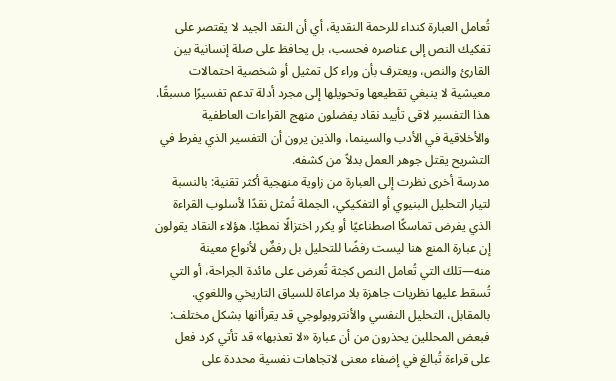تُعامل العبارة كنداء للرحمة النقدية، أي أن النقد الجيد لا يقتصر على تفكيك النص إلى عناصره فحسب، بل يحافظ على صلة إنسانية بين القارئ والنص، ويعترف بأن وراء كل تمثيل أو شخصية احتمالات معيشية لا ينبغي تقطيعها وتحويلها إلى مجرد أدلة تدعم تفسيرًا مسبقًا. هذا التفسير لاقى تأييد نقاد يفضلون منهج القراءات العاطفية والأخلاقية في الأدب والسينما، والذين يرون أن التفسير الذي يفرط في التشريح يقتل جوهر العمل بدلاً من كشفه.
مدرسة أخرى نظرت إلى العبارة من زاوية منهجية أكثر تقنية: بالنسبة لتيار التحليل البنيوي أو التفكيكي، الجملة تُمثل نقدًا لأسلوب القراءة الذي يفرض تماسكًا اصطناعيًا أو يكرر اختزالًا نمطيًا. هؤلاء النقاد يقولون إن عبارة المنع هنا ليست رفضًا للتحليل بل رفضٌ لأنواع معينة منه—تلك التي تُعامل النص كجثة تُعرض على مائدة الجراحة، أو التي تُسقط عليها نظريات جاهزة بلا مراعاة للسياق التاريخي واللغوي. بالمقابل، التحليل النفسي والأنتروبولوجي قد يقرأانها بشكل مختلف: فبعض المحللين يحذرون من أن عبارة «لا تعذبها» قد تأتي كرد فعل على قراءة تُبالغ في إضفاء معنى لاتجاهات نفسية محددة على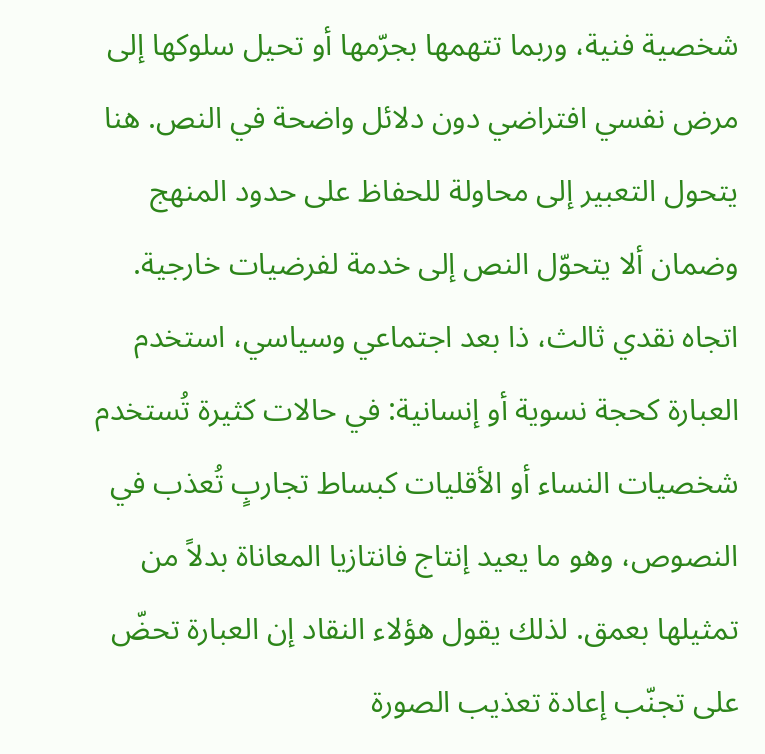شخصية فنية، وربما تتهمها بجرّمها أو تحيل سلوكها إلى مرض نفسي افتراضي دون دلائل واضحة في النص. هنا يتحول التعبير إلى محاولة للحفاظ على حدود المنهج وضمان ألا يتحوّل النص إلى خدمة لفرضيات خارجية.
اتجاه نقدي ثالث، ذا بعد اجتماعي وسياسي، استخدم العبارة كحجة نسوية أو إنسانية: في حالات كثيرة تُستخدم شخصيات النساء أو الأقليات كبساط تجاربٍ تُعذب في النصوص، وهو ما يعيد إنتاج فانتازيا المعاناة بدلاً من تمثيلها بعمق. لذلك يقول هؤلاء النقاد إن العبارة تحضّ على تجنّب إعادة تعذيب الصورة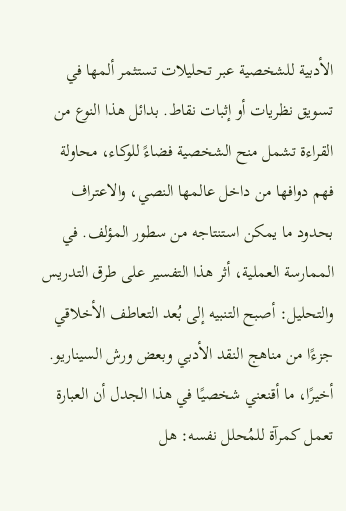الأدبية للشخصية عبر تحليلات تستثمر ألمها في تسويق نظريات أو إثبات نقاط. بدائل هذا النوع من القراءة تشمل منح الشخصية فضاءً للوكاء، محاولة فهم دوافها من داخل عالمها النصي، والاعتراف بحدود ما يمكن استنتاجه من سطور المؤلف. في الممارسة العملية، أثر هذا التفسير على طرق التدريس والتحليل: أصبح التنبيه إلى بُعد التعاطف الأخلاقي جزءًا من مناهج النقد الأدبي وبعض ورش السيناريو.
أخيرًا، ما أقنعني شخصيًا في هذا الجدل أن العبارة تعمل كمرآة للمُحلل نفسه: هل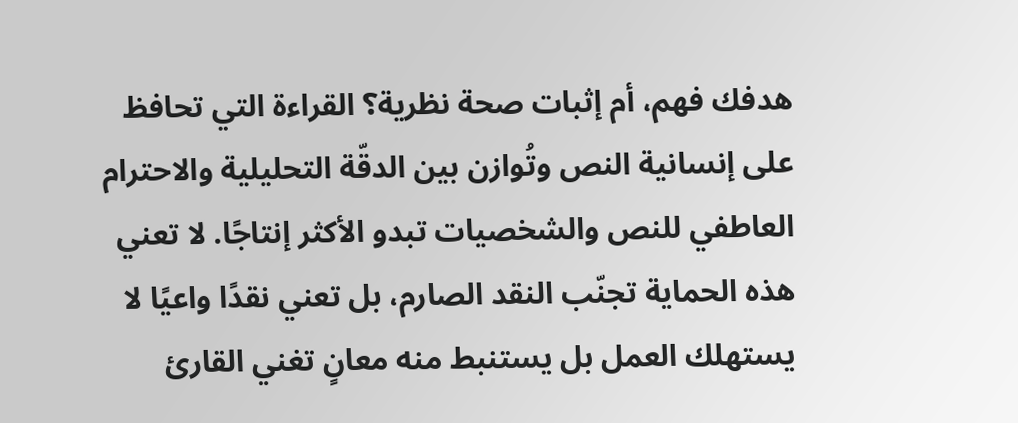هدفك فهم، أم إثبات صحة نظرية؟ القراءة التي تحافظ على إنسانية النص وتُوازن بين الدقّة التحليلية والاحترام العاطفي للنص والشخصيات تبدو الأكثر إنتاجًا. لا تعني هذه الحماية تجنّب النقد الصارم، بل تعني نقدًا واعيًا لا يستهلك العمل بل يستنبط منه معانٍ تغني القارئ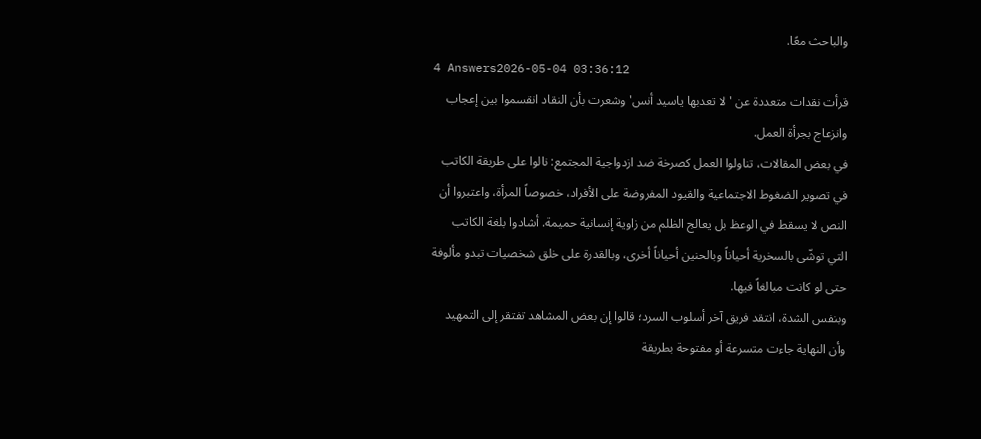والباحث معًا.
4 Answers2026-05-04 03:36:12
قرأت نقدات متعددة عن 'لا تعدبها ياسيد أنس' وشعرت بأن النقاد انقسموا بين إعجاب وانزعاج بجرأة العمل.
في بعض المقالات، تناولوا العمل كصرخة ضد ازدواجية المجتمع: نالوا على طريقة الكاتب في تصوير الضغوط الاجتماعية والقيود المفروضة على الأفراد، خصوصاً المرأة، واعتبروا أن النص لا يسقط في الوعظ بل يعالج الظلم من زاوية إنسانية حميمة. أشادوا بلغة الكاتب التي توشّى بالسخرية أحياناً وبالحنين أحياناً أخرى، وبالقدرة على خلق شخصيات تبدو مألوفة حتى لو كانت مبالغاً فيها.
وبنفس الشدة، انتقد فريق آخر أسلوب السرد؛ قالوا إن بعض المشاهد تفتقر إلى التمهيد وأن النهاية جاءت متسرعة أو مفتوحة بطريقة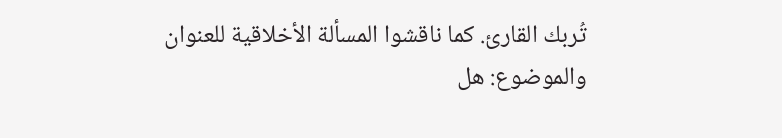تُربك القارئ. كما ناقشوا المسألة الأخلاقية للعنوان والموضوع: هل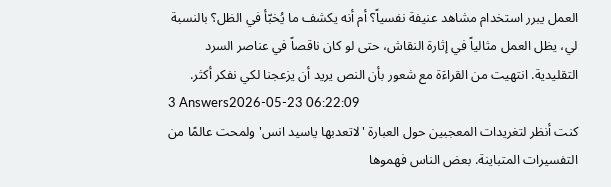العمل يبرر استخدام مشاهد عنيفة نفسياً؟ أم أنه يكشف ما يُخبّأ في الظل؟ بالنسبة لي، يظل العمل مثالياً في إثارة النقاش، حتى لو كان ناقصاً في عناصر السرد التقليدية. انتهيت من القراءَة مع شعور بأن النص يريد أن يزعجنا لكي نفكر أكثر.
3 Answers2026-05-23 06:22:09
كنت أنظر لتغريدات المعجبين حول العبارة 'لاتعدبها ياسيد انس' ولمحت عالمًا من التفسيرات المتباينة. بعض الناس فهموها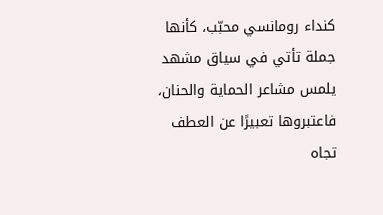كنداء رومانسي محبّب، كأنها جملة تأتي في سياق مشهد يلمس مشاعر الحماية والحنان، فاعتبروها تعبيرًا عن العطف تجاه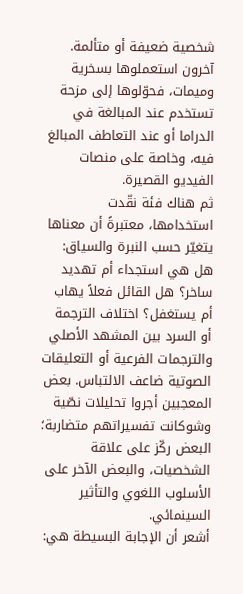شخصية ضعيفة أو متألمة. آخرون استعملوها بسخرية وميمات، فحوّلوها إلى مزحة تستخدم عند المبالغة في الدراما أو عند التعاطف المبالغ فيه، وخاصة على منصات الفيديو القصيرة.
ثم هناك فئة نقّدت استخدامها، معتبرةً أن معناها يتغيّر حسب النبرة والسياق: هل هي استجداء أم تهديد ساخر؟ هل القائل فعلاً يهاب أم يستغفل؟ اختلاف الترجمة أو السرد بين المشهد الأصلي والترجمات الفرعية أو التعليقات الصوتية ضاعف الالتباس. بعض المعجبين أجروا تحليلات نصّية وشوكانت تفسيراتهم متضاربة؛ البعض ركّز على علاقة الشخصيات، والبعض الآخر على الأسلوب اللغوي والتأثير السينمائي.
أشعر أن الإجابة البسيطة هي: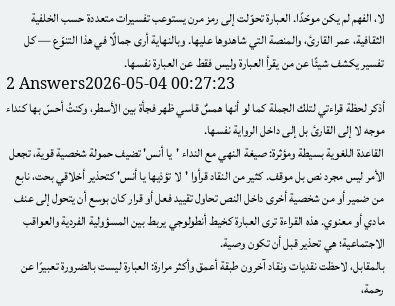لا، الفهم لم يكن موحّدًا. العبارة تحوّلت إلى رمز مرن يستوعب تفسيرات متعددة حسب الخلفية الثقافية، عمر القارئ، والمنصة التي شاهدوها عليها. وبالنهاية أرى جمالًا في هذا التنوّع — كل تفسير يكشف شيئًا عن من يقرأ العبارة وليس فقط عن العبارة نفسها.
2 Answers2026-05-04 00:27:23
أذكر لحظة قراءتي لتلك الجملة كما لو أنها همسٌ قاسي ظهر فجأة بين الأسطر، وكنتُ أحسّ بها كنداء موجه لا إلى القارئ بل إلى داخل الرواية نفسها.
القاعدة اللغوية بسيطة ومؤثرة: صيغة النهي مع النداء 'يا أنس' تضيف حمولة شخصية قوية، تجعل الأمر ليس مجرد نص بل موقف. كثير من النقاد قرأوا 'لا تؤذيها يا أنس' كتحذير أخلاقي بحت، نابع من ضمير أو من شخصية أخرى داخل النص تحاول تقييد فعل أو قرار كان بوسع أن يتحول إلى عنف مادي أو معنوي. هذه القراءة ترى العبارة كخيط أنطولوجي يربط بين المسؤولية الفردية والعواقب الاجتماعية؛ هي تحذير قبل أن تكون وصية.
بالمقابل، لاحظت نقديات ونقاد آخرون طبقة أعمق وأكثر مرارة: العبارة ليست بالضرورة تعبيرًا عن رحمة،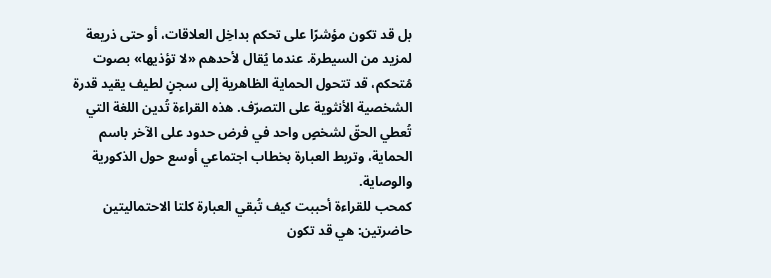بل قد تكون مؤشرًا على تحكم بداخِل العلاقات، أو حتى ذريعة لمزيد من السيطرة. عندما يُقال لأحدهم «لا تؤذيها» بصوت مُتحكم، قد تتحول الحماية الظاهرية إلى سجنٍ لطيف يقيد قدرة الشخصية الأنثوية على التصرّف. هذه القراءة تُدين اللغة التي تُعطي الحقّ لشخصٍ واحد في فرض حدود على الآخر باسم الحماية، وتربط العبارة بخطاب اجتماعي أوسع حول الذكورية والوصاية.
كمحب للقراءة أحببت كيف تُبقي العبارة كلتا الاحتماليتين حاضرتين: هي قد تكون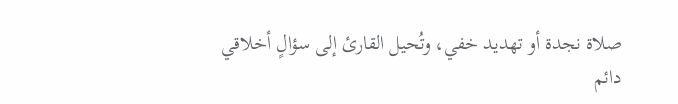صلاة نجدة أو تهديد خفي، وتُحيل القارئ إلى سؤالٍ أخلاقي دائم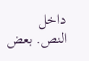داخل النص. بعض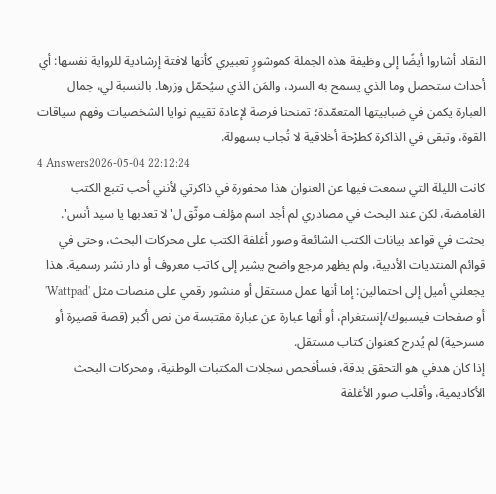النقاد أشاروا أيضًا إلى وظيفة هذه الجملة كموشورٍ تعبيري كأنها لافتة إرشادية للرواية نفسها: أي أحداث ستحصل وما الذي يسمح به السرد، والمَن الذي سيُحمّل وزرها. بالنسبة لي، جمال العبارة يكمن في ضبابيتها المتعمّدة؛ تمنحنا فرصة لإعادة تقييم نوايا الشخصيات وفهم سياقات القوة، وتبقى في الذاكرة كطرْحة أخلاقية لا تُجاب بسهولة.
4 Answers2026-05-04 22:12:24
كانت الليلة التي سمعت فيها عن العنوان هذا محفورة في ذاكرتي لأنني أحب تتبع الكتب الغامضة، لكن عند البحث في مصادري لم أجد اسم مؤلف موثّق ل'لا تعدبها يا سيد أنس'.
بحثت في قواعد بيانات الكتب الشائعة وصور أغلفة الكتب على محركات البحث، وحتى في قوائم المنتديات الأدبية، ولم يظهر مرجع واضح يشير إلى كاتب معروف أو دار نشر رسمية. هذا يجعلني أميل إلى احتمالين: إما أنها عمل مستقل أو منشور رقمي على منصات مثل 'Wattpad' أو صفحات فيسبوك/إنستغرام، أو أنها عبارة عن عبارة مقتبسة من نص أكبر (قصة قصيرة أو مسرحية) لم يُدرج كعنوان كتاب مستقل.
إذا كان هدفي هو التحقق بدقة، فسأفحص سجلات المكتبات الوطنية، ومحركات البحث الأكاديمية، وأقلب صور الأغلفة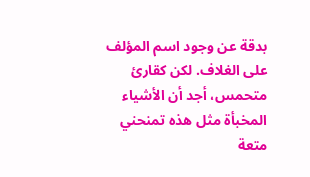بدقة عن وجود اسم المؤلف على الغلاف. لكن كقارئ متحمس، أجد أن الأشياء المخبأة مثل هذه تمنحني متعة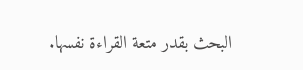البحث بقدر متعة القراءة نفسها.